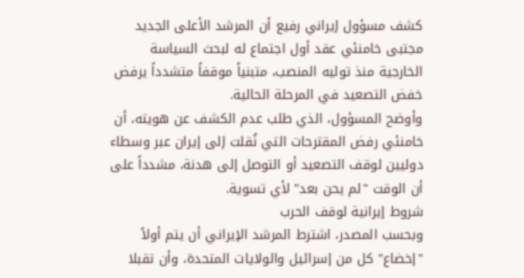كشف مسؤول إيراني رفيع أن المرشد الأعلى الجديد مجتبى خامنئي عقد أول اجتماع له لبحث السياسة الخارجية منذ توليه المنصب، متبنياً موقفاً متشدداً يرفض خفض التصعيد في المرحلة الحالية.
وأوضح المسؤول، الذي طلب عدم الكشف عن هويته، أن خامنئي رفض المقترحات التي نُقلت إلى إيران عبر وسطاء دوليين لوقف التصعيد أو التوصل إلى هدنة، مشدداً على أن الوقت "لم يحن بعد" لأي تسوية.
شروط إيرانية لوقف الحرب
وبحسب المصدر، اشترط المرشد الإيراني أن يتم أولاً "إخضاع" كل من إسرائيل والولايات المتحدة، وأن تقبلا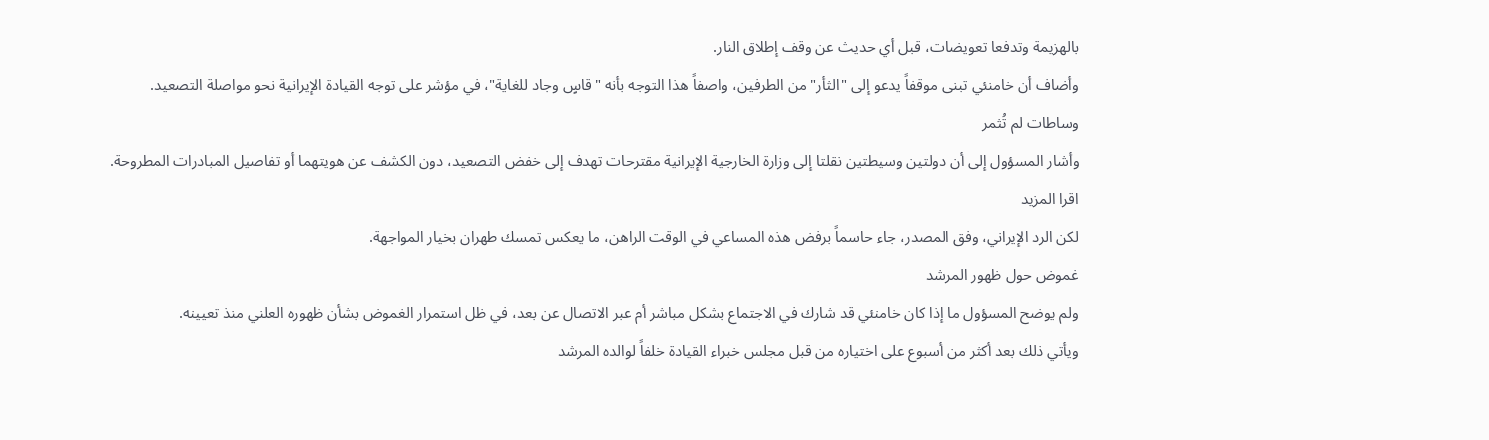بالهزيمة وتدفعا تعويضات، قبل أي حديث عن وقف إطلاق النار.
وأضاف أن خامنئي تبنى موقفاً يدعو إلى "الثأر" من الطرفين، واصفاً هذا التوجه بأنه "قاسٍ وجاد للغاية"، في مؤشر على توجه القيادة الإيرانية نحو مواصلة التصعيد.
وساطات لم تُثمر
وأشار المسؤول إلى أن دولتين وسيطتين نقلتا إلى وزارة الخارجية الإيرانية مقترحات تهدف إلى خفض التصعيد، دون الكشف عن هويتهما أو تفاصيل المبادرات المطروحة.
اقرا المزيد
لكن الرد الإيراني، وفق المصدر، جاء حاسماً برفض هذه المساعي في الوقت الراهن، ما يعكس تمسك طهران بخيار المواجهة.
غموض حول ظهور المرشد
ولم يوضح المسؤول ما إذا كان خامنئي قد شارك في الاجتماع بشكل مباشر أم عبر الاتصال عن بعد، في ظل استمرار الغموض بشأن ظهوره العلني منذ تعيينه.
ويأتي ذلك بعد أكثر من أسبوع على اختياره من قبل مجلس خبراء القيادة خلفاً لوالده المرشد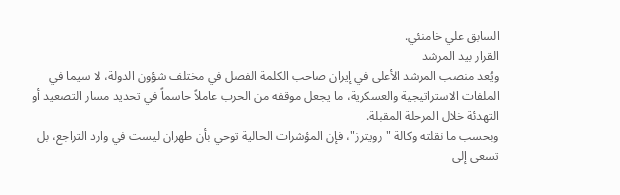السابق علي خامنئي.
القرار بيد المرشد
ويُعد منصب المرشد الأعلى في إيران صاحب الكلمة الفصل في مختلف شؤون الدولة، لا سيما في الملفات الاستراتيجية والعسكرية، ما يجعل موقفه من الحرب عاملاً حاسماً في تحديد مسار التصعيد أو التهدئة خلال المرحلة المقبلة.
وبحسب ما نقلته وكالة "رويترز"، فإن المؤشرات الحالية توحي بأن طهران ليست في وارد التراجع، بل تسعى إلى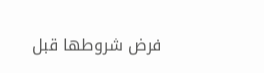فرض شروطها قبل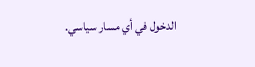الدخول في أي مسار سياسي.